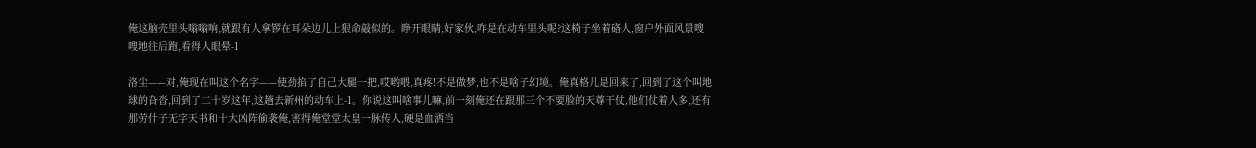俺这脑壳里头嗡嗡响,就跟有人拿锣在耳朵边儿上狠命敲似的。睁开眼睛,好家伙,咋是在动车里头呢?这椅子坐着硌人,窗户外面风景嗖嗖地往后跑,看得人眼晕-1

洛尘——对,俺现在叫这个名字——使劲掐了自己大腿一把,哎哟喂,真疼!不是做梦,也不是啥子幻境。俺真格儿是回来了,回到了这个叫地球的旮沓,回到了二十岁这年,这趟去新州的动车上-1。你说这叫啥事儿嘛,前一刻俺还在跟那三个不要脸的天尊干仗,他们仗着人多,还有那劳什子无字天书和十大凶阵偷袭俺,害得俺堂堂太皇一脉传人,硬是血洒当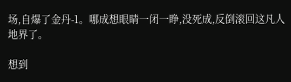场,自爆了金丹-1。哪成想眼睛一闭一睁,没死成,反倒滚回这凡人地界了。

想到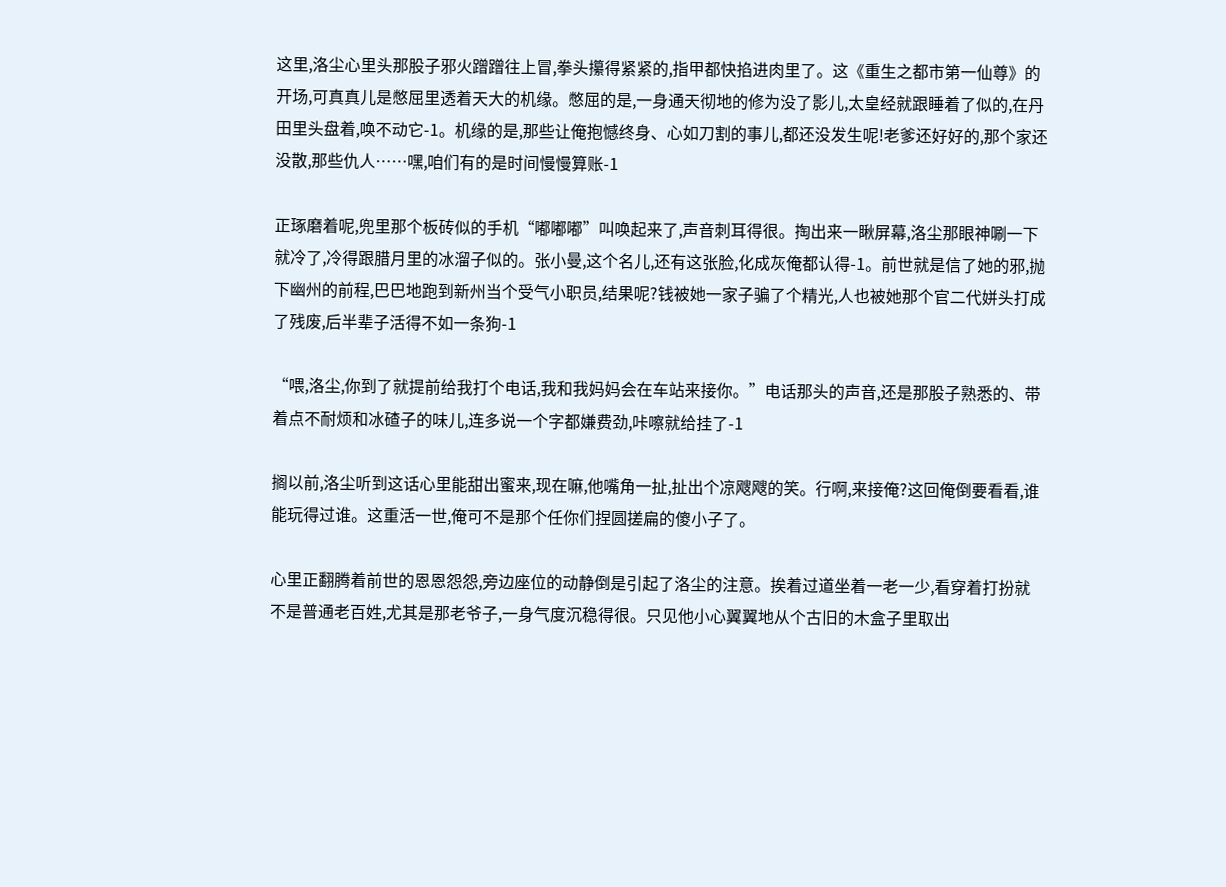这里,洛尘心里头那股子邪火蹭蹭往上冒,拳头攥得紧紧的,指甲都快掐进肉里了。这《重生之都市第一仙尊》的开场,可真真儿是憋屈里透着天大的机缘。憋屈的是,一身通天彻地的修为没了影儿,太皇经就跟睡着了似的,在丹田里头盘着,唤不动它-1。机缘的是,那些让俺抱憾终身、心如刀割的事儿,都还没发生呢!老爹还好好的,那个家还没散,那些仇人……嘿,咱们有的是时间慢慢算账-1

正琢磨着呢,兜里那个板砖似的手机“嘟嘟嘟”叫唤起来了,声音刺耳得很。掏出来一瞅屏幕,洛尘那眼神唰一下就冷了,冷得跟腊月里的冰溜子似的。张小曼,这个名儿,还有这张脸,化成灰俺都认得-1。前世就是信了她的邪,抛下幽州的前程,巴巴地跑到新州当个受气小职员,结果呢?钱被她一家子骗了个精光,人也被她那个官二代姘头打成了残废,后半辈子活得不如一条狗-1

“喂,洛尘,你到了就提前给我打个电话,我和我妈妈会在车站来接你。”电话那头的声音,还是那股子熟悉的、带着点不耐烦和冰碴子的味儿,连多说一个字都嫌费劲,咔嚓就给挂了-1

搁以前,洛尘听到这话心里能甜出蜜来,现在嘛,他嘴角一扯,扯出个凉飕飕的笑。行啊,来接俺?这回俺倒要看看,谁能玩得过谁。这重活一世,俺可不是那个任你们捏圆搓扁的傻小子了。

心里正翻腾着前世的恩恩怨怨,旁边座位的动静倒是引起了洛尘的注意。挨着过道坐着一老一少,看穿着打扮就不是普通老百姓,尤其是那老爷子,一身气度沉稳得很。只见他小心翼翼地从个古旧的木盒子里取出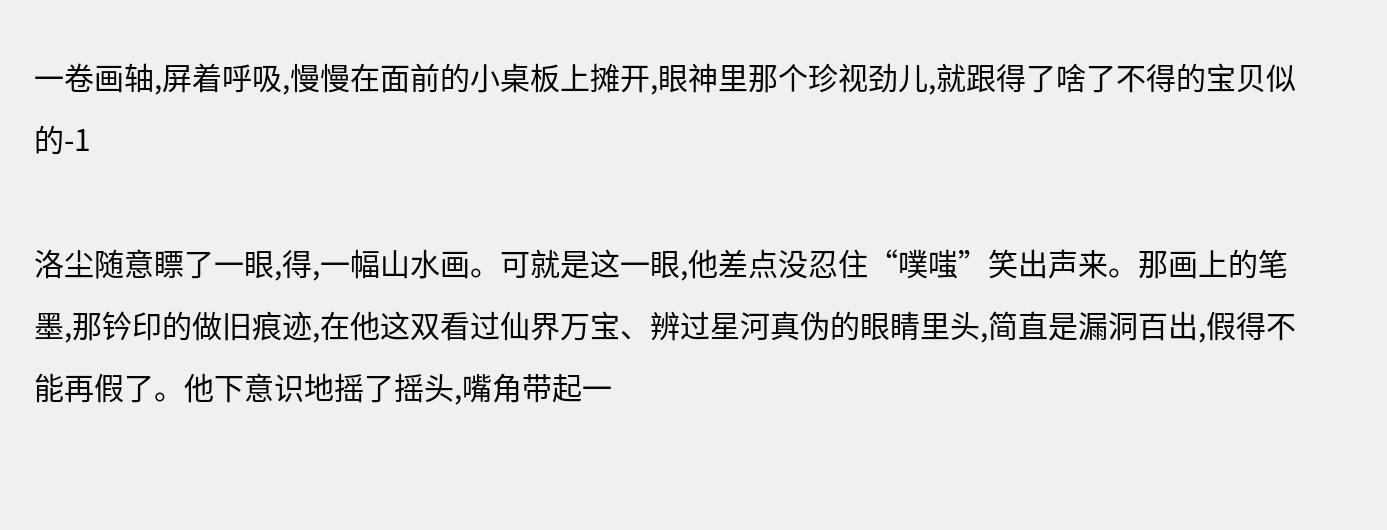一卷画轴,屏着呼吸,慢慢在面前的小桌板上摊开,眼神里那个珍视劲儿,就跟得了啥了不得的宝贝似的-1

洛尘随意瞟了一眼,得,一幅山水画。可就是这一眼,他差点没忍住“噗嗤”笑出声来。那画上的笔墨,那钤印的做旧痕迹,在他这双看过仙界万宝、辨过星河真伪的眼睛里头,简直是漏洞百出,假得不能再假了。他下意识地摇了摇头,嘴角带起一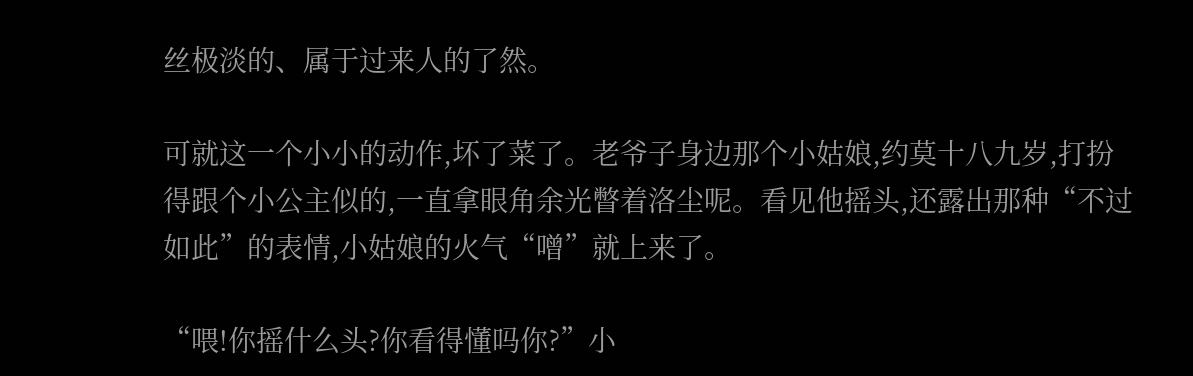丝极淡的、属于过来人的了然。

可就这一个小小的动作,坏了菜了。老爷子身边那个小姑娘,约莫十八九岁,打扮得跟个小公主似的,一直拿眼角余光瞥着洛尘呢。看见他摇头,还露出那种“不过如此”的表情,小姑娘的火气“噌”就上来了。

“喂!你摇什么头?你看得懂吗你?”小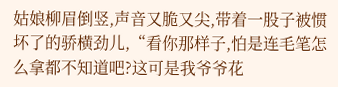姑娘柳眉倒竖,声音又脆又尖,带着一股子被惯坏了的骄横劲儿,“看你那样子,怕是连毛笔怎么拿都不知道吧?这可是我爷爷花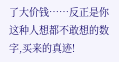了大价钱……反正是你这种人想都不敢想的数字,买来的真迹!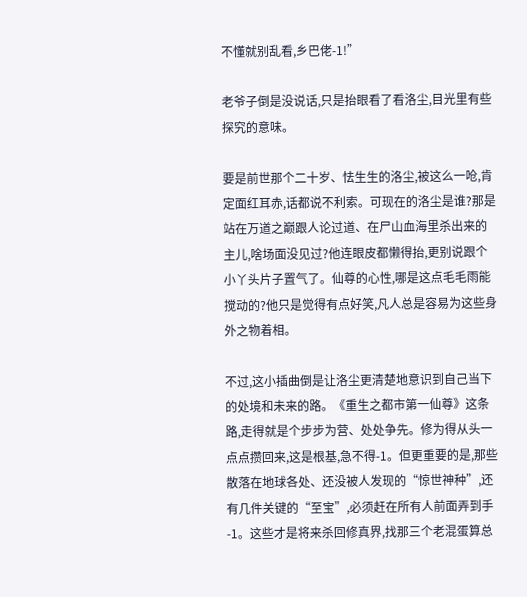不懂就别乱看,乡巴佬-1!”

老爷子倒是没说话,只是抬眼看了看洛尘,目光里有些探究的意味。

要是前世那个二十岁、怯生生的洛尘,被这么一呛,肯定面红耳赤,话都说不利索。可现在的洛尘是谁?那是站在万道之巅跟人论过道、在尸山血海里杀出来的主儿,啥场面没见过?他连眼皮都懒得抬,更别说跟个小丫头片子置气了。仙尊的心性,哪是这点毛毛雨能搅动的?他只是觉得有点好笑,凡人总是容易为这些身外之物着相。

不过,这小插曲倒是让洛尘更清楚地意识到自己当下的处境和未来的路。《重生之都市第一仙尊》这条路,走得就是个步步为营、处处争先。修为得从头一点点攒回来,这是根基,急不得-1。但更重要的是,那些散落在地球各处、还没被人发现的“惊世神种”,还有几件关键的“至宝”,必须赶在所有人前面弄到手-1。这些才是将来杀回修真界,找那三个老混蛋算总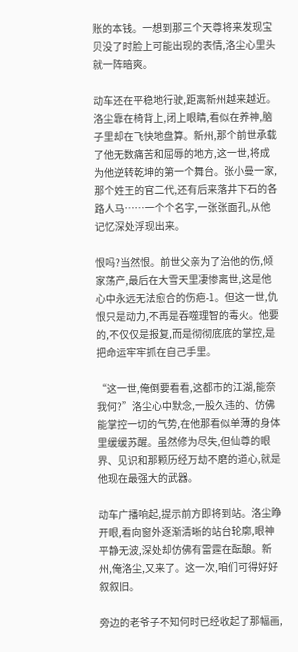账的本钱。一想到那三个天尊将来发现宝贝没了时脸上可能出现的表情,洛尘心里头就一阵暗爽。

动车还在平稳地行驶,距离新州越来越近。洛尘靠在椅背上,闭上眼睛,看似在养神,脑子里却在飞快地盘算。新州,那个前世承载了他无数痛苦和屈辱的地方,这一世,将成为他逆转乾坤的第一个舞台。张小曼一家,那个姓王的官二代,还有后来落井下石的各路人马……一个个名字,一张张面孔,从他记忆深处浮现出来。

恨吗?当然恨。前世父亲为了治他的伤,倾家荡产,最后在大雪天里凄惨离世,这是他心中永远无法愈合的伤疤-1。但这一世,仇恨只是动力,不再是吞噬理智的毒火。他要的,不仅仅是报复,而是彻彻底底的掌控,是把命运牢牢抓在自己手里。

“这一世,俺倒要看看,这都市的江湖,能奈我何?”洛尘心中默念,一股久违的、仿佛能掌控一切的气势,在他那看似单薄的身体里缓缓苏醒。虽然修为尽失,但仙尊的眼界、见识和那颗历经万劫不磨的道心,就是他现在最强大的武器。

动车广播响起,提示前方即将到站。洛尘睁开眼,看向窗外逐渐清晰的站台轮廓,眼神平静无波,深处却仿佛有雷霆在酝酿。新州,俺洛尘,又来了。这一次,咱们可得好好叙叙旧。

旁边的老爷子不知何时已经收起了那幅画,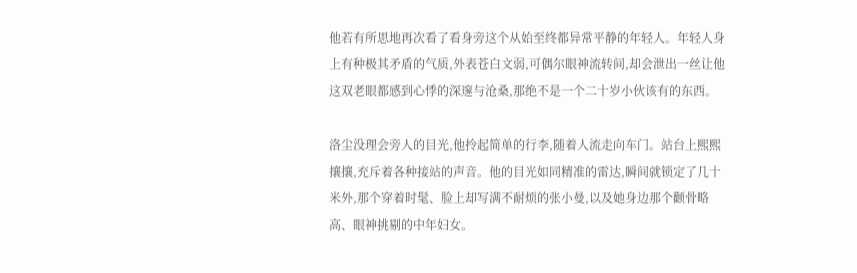他若有所思地再次看了看身旁这个从始至终都异常平静的年轻人。年轻人身上有种极其矛盾的气质,外表苍白文弱,可偶尔眼神流转间,却会泄出一丝让他这双老眼都感到心悸的深邃与沧桑,那绝不是一个二十岁小伙该有的东西。

洛尘没理会旁人的目光,他拎起简单的行李,随着人流走向车门。站台上熙熙攘攘,充斥着各种接站的声音。他的目光如同精准的雷达,瞬间就锁定了几十米外,那个穿着时髦、脸上却写满不耐烦的张小曼,以及她身边那个颧骨略高、眼神挑剔的中年妇女。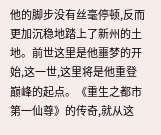他的脚步没有丝毫停顿,反而更加沉稳地踏上了新州的土地。前世这里是他噩梦的开始,这一世,这里将是他重登巅峰的起点。《重生之都市第一仙尊》的传奇,就从这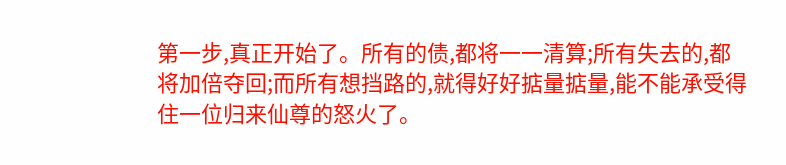第一步,真正开始了。所有的债,都将一一清算;所有失去的,都将加倍夺回;而所有想挡路的,就得好好掂量掂量,能不能承受得住一位归来仙尊的怒火了。